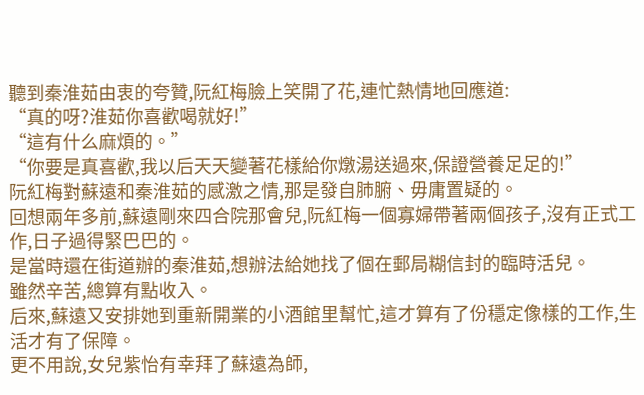聽到秦淮茹由衷的夸贊,阮紅梅臉上笑開了花,連忙熱情地回應道:
“真的呀?淮茹你喜歡喝就好!”
“這有什么麻煩的。”
“你要是真喜歡,我以后天天變著花樣給你燉湯送過來,保證營養足足的!”
阮紅梅對蘇遠和秦淮茹的感激之情,那是發自肺腑、毋庸置疑的。
回想兩年多前,蘇遠剛來四合院那會兒,阮紅梅一個寡婦帶著兩個孩子,沒有正式工作,日子過得緊巴巴的。
是當時還在街道辦的秦淮茹,想辦法給她找了個在郵局糊信封的臨時活兒。
雖然辛苦,總算有點收入。
后來,蘇遠又安排她到重新開業的小酒館里幫忙,這才算有了份穩定像樣的工作,生活才有了保障。
更不用說,女兒紫怡有幸拜了蘇遠為師,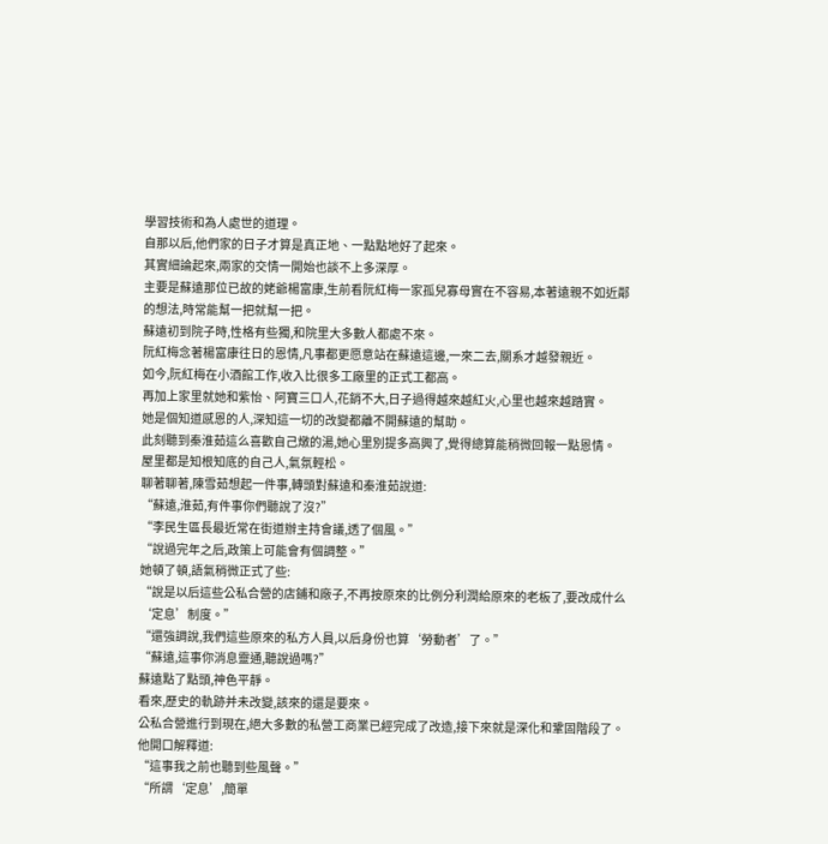學習技術和為人處世的道理。
自那以后,他們家的日子才算是真正地、一點點地好了起來。
其實細論起來,兩家的交情一開始也談不上多深厚。
主要是蘇遠那位已故的姥爺楊富康,生前看阮紅梅一家孤兒寡母實在不容易,本著遠親不如近鄰的想法,時常能幫一把就幫一把。
蘇遠初到院子時,性格有些獨,和院里大多數人都處不來。
阮紅梅念著楊富康往日的恩情,凡事都更愿意站在蘇遠這邊,一來二去,關系才越發親近。
如今,阮紅梅在小酒館工作,收入比很多工廠里的正式工都高。
再加上家里就她和紫怡、阿寶三口人,花銷不大,日子過得越來越紅火,心里也越來越踏實。
她是個知道感恩的人,深知這一切的改變都離不開蘇遠的幫助。
此刻聽到秦淮茹這么喜歡自己燉的湯,她心里別提多高興了,覺得總算能稍微回報一點恩情。
屋里都是知根知底的自己人,氣氛輕松。
聊著聊著,陳雪茹想起一件事,轉頭對蘇遠和秦淮茹說道:
“蘇遠,淮茹,有件事你們聽說了沒?”
“李民生區長最近常在街道辦主持會議,透了個風。”
“說過完年之后,政策上可能會有個調整。”
她頓了頓,語氣稍微正式了些:
“說是以后這些公私合營的店鋪和廠子,不再按原來的比例分利潤給原來的老板了,要改成什么‘定息’制度。”
“還強調說,我們這些原來的私方人員,以后身份也算‘勞動者’了。”
“蘇遠,這事你消息靈通,聽說過嗎?”
蘇遠點了點頭,神色平靜。
看來,歷史的軌跡并未改變,該來的還是要來。
公私合營進行到現在,絕大多數的私營工商業已經完成了改造,接下來就是深化和鞏固階段了。
他開口解釋道:
“這事我之前也聽到些風聲。”
“所謂‘定息’,簡單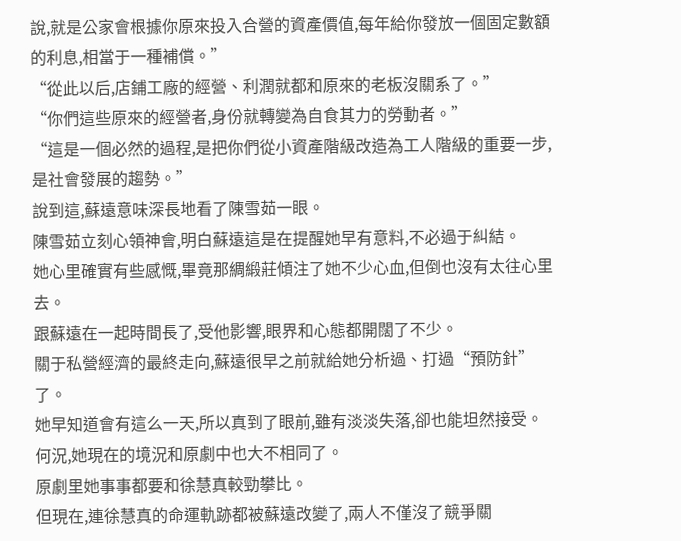說,就是公家會根據你原來投入合營的資產價值,每年給你發放一個固定數額的利息,相當于一種補償。”
“從此以后,店鋪工廠的經營、利潤就都和原來的老板沒關系了。”
“你們這些原來的經營者,身份就轉變為自食其力的勞動者。”
“這是一個必然的過程,是把你們從小資產階級改造為工人階級的重要一步,是社會發展的趨勢。”
說到這,蘇遠意味深長地看了陳雪茹一眼。
陳雪茹立刻心領神會,明白蘇遠這是在提醒她早有意料,不必過于糾結。
她心里確實有些感慨,畢竟那綢緞莊傾注了她不少心血,但倒也沒有太往心里去。
跟蘇遠在一起時間長了,受他影響,眼界和心態都開闊了不少。
關于私營經濟的最終走向,蘇遠很早之前就給她分析過、打過“預防針”了。
她早知道會有這么一天,所以真到了眼前,雖有淡淡失落,卻也能坦然接受。
何況,她現在的境況和原劇中也大不相同了。
原劇里她事事都要和徐慧真較勁攀比。
但現在,連徐慧真的命運軌跡都被蘇遠改變了,兩人不僅沒了競爭關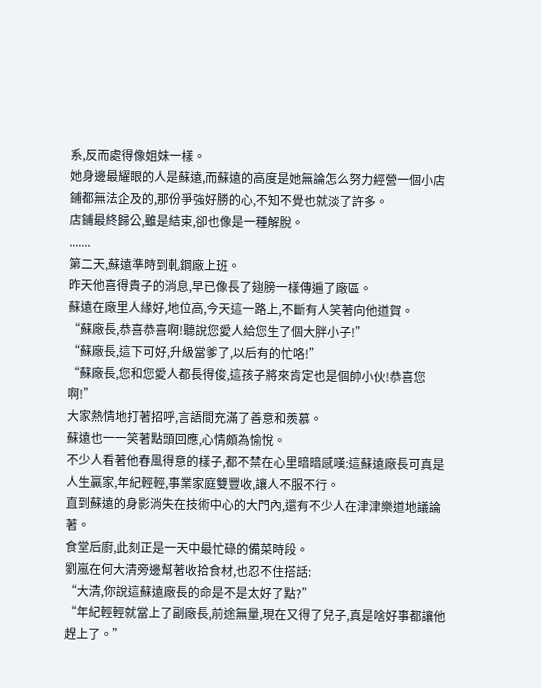系,反而處得像姐妹一樣。
她身邊最耀眼的人是蘇遠,而蘇遠的高度是她無論怎么努力經營一個小店鋪都無法企及的,那份爭強好勝的心,不知不覺也就淡了許多。
店鋪最終歸公,雖是結束,卻也像是一種解脫。
.......
第二天,蘇遠準時到軋鋼廠上班。
昨天他喜得貴子的消息,早已像長了翅膀一樣傳遍了廠區。
蘇遠在廠里人緣好,地位高,今天這一路上,不斷有人笑著向他道賀。
“蘇廠長,恭喜恭喜啊!聽說您愛人給您生了個大胖小子!”
“蘇廠長,這下可好,升級當爹了,以后有的忙咯!”
“蘇廠長,您和您愛人都長得俊,這孩子將來肯定也是個帥小伙!恭喜您啊!”
大家熱情地打著招呼,言語間充滿了善意和羨慕。
蘇遠也一一笑著點頭回應,心情頗為愉悅。
不少人看著他春風得意的樣子,都不禁在心里暗暗感嘆:這蘇遠廠長可真是人生贏家,年紀輕輕,事業家庭雙豐收,讓人不服不行。
直到蘇遠的身影消失在技術中心的大門內,還有不少人在津津樂道地議論著。
食堂后廚,此刻正是一天中最忙碌的備菜時段。
劉嵐在何大清旁邊幫著收拾食材,也忍不住搭話:
“大清,你說這蘇遠廠長的命是不是太好了點?”
“年紀輕輕就當上了副廠長,前途無量,現在又得了兒子,真是啥好事都讓他趕上了。”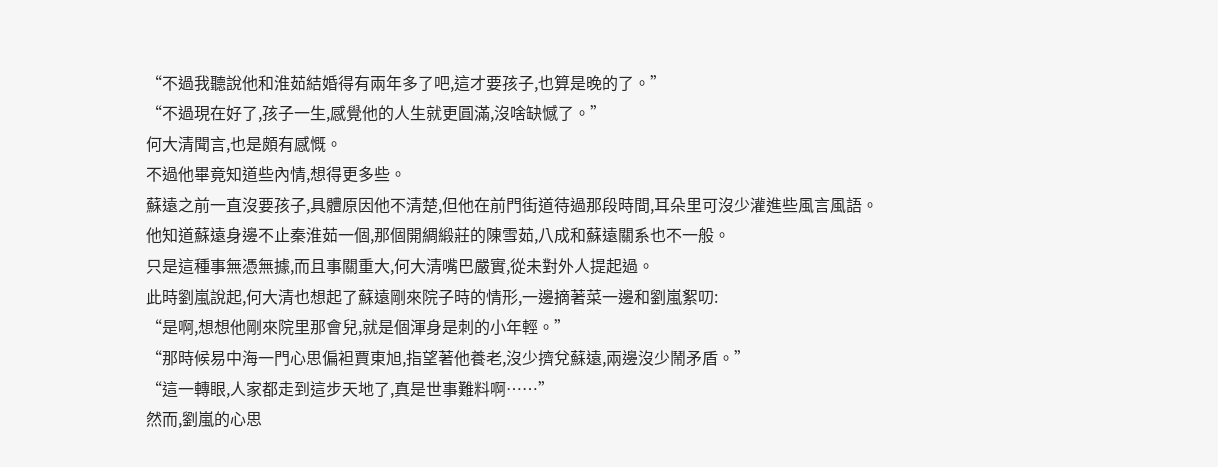“不過我聽說他和淮茹結婚得有兩年多了吧,這才要孩子,也算是晚的了。”
“不過現在好了,孩子一生,感覺他的人生就更圓滿,沒啥缺憾了。”
何大清聞言,也是頗有感慨。
不過他畢竟知道些內情,想得更多些。
蘇遠之前一直沒要孩子,具體原因他不清楚,但他在前門街道待過那段時間,耳朵里可沒少灌進些風言風語。
他知道蘇遠身邊不止秦淮茹一個,那個開綢緞莊的陳雪茹,八成和蘇遠關系也不一般。
只是這種事無憑無據,而且事關重大,何大清嘴巴嚴實,從未對外人提起過。
此時劉嵐說起,何大清也想起了蘇遠剛來院子時的情形,一邊摘著菜一邊和劉嵐絮叨:
“是啊,想想他剛來院里那會兒,就是個渾身是刺的小年輕。”
“那時候易中海一門心思偏袒賈東旭,指望著他養老,沒少擠兌蘇遠,兩邊沒少鬧矛盾。”
“這一轉眼,人家都走到這步天地了,真是世事難料啊……”
然而,劉嵐的心思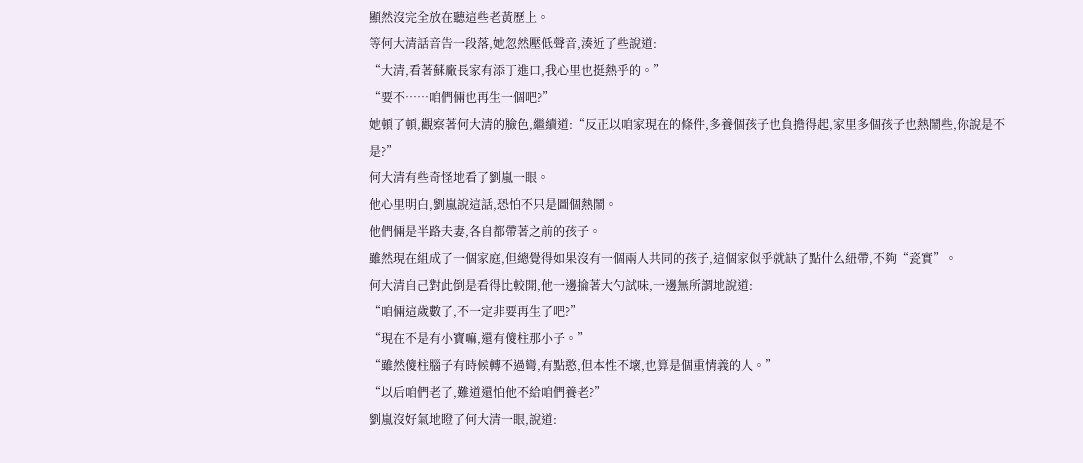顯然沒完全放在聽這些老黃歷上。
等何大清話音告一段落,她忽然壓低聲音,湊近了些說道:
“大清,看著蘇廠長家有添丁進口,我心里也挺熱乎的。”
“要不……咱們倆也再生一個吧?”
她頓了頓,觀察著何大清的臉色,繼續道:“反正以咱家現在的條件,多養個孩子也負擔得起,家里多個孩子也熱鬧些,你說是不是?”
何大清有些奇怪地看了劉嵐一眼。
他心里明白,劉嵐說這話,恐怕不只是圖個熱鬧。
他們倆是半路夫妻,各自都帶著之前的孩子。
雖然現在組成了一個家庭,但總覺得如果沒有一個兩人共同的孩子,這個家似乎就缺了點什么紐帶,不夠“瓷實”。
何大清自己對此倒是看得比較開,他一邊掄著大勺試味,一邊無所謂地說道:
“咱倆這歲數了,不一定非要再生了吧?”
“現在不是有小寶嘛,還有傻柱那小子。”
“雖然傻柱腦子有時候轉不過彎,有點憨,但本性不壞,也算是個重情義的人。”
“以后咱們老了,難道還怕他不給咱們養老?”
劉嵐沒好氣地瞪了何大清一眼,說道: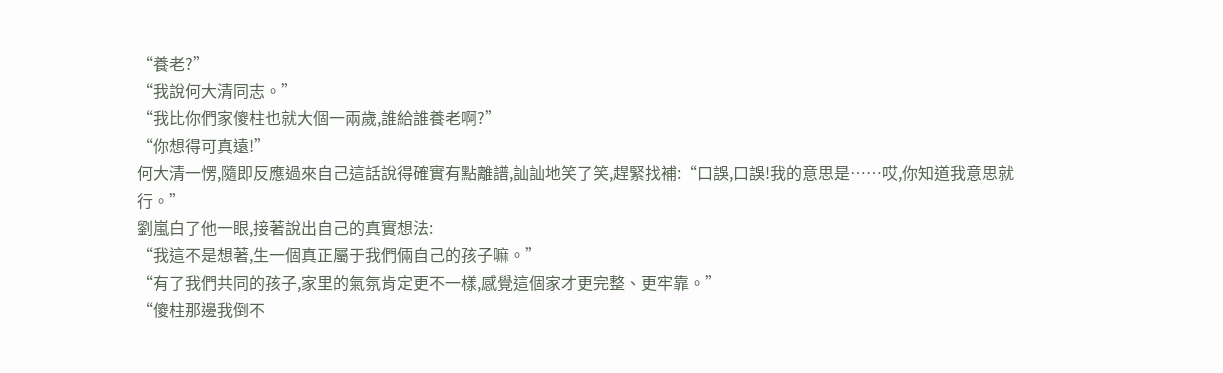“養老?”
“我說何大清同志。”
“我比你們家傻柱也就大個一兩歲,誰給誰養老啊?”
“你想得可真遠!”
何大清一愣,隨即反應過來自己這話說得確實有點離譜,訕訕地笑了笑,趕緊找補:“口誤,口誤!我的意思是……哎,你知道我意思就行。”
劉嵐白了他一眼,接著說出自己的真實想法:
“我這不是想著,生一個真正屬于我們倆自己的孩子嘛。”
“有了我們共同的孩子,家里的氣氛肯定更不一樣,感覺這個家才更完整、更牢靠。”
“傻柱那邊我倒不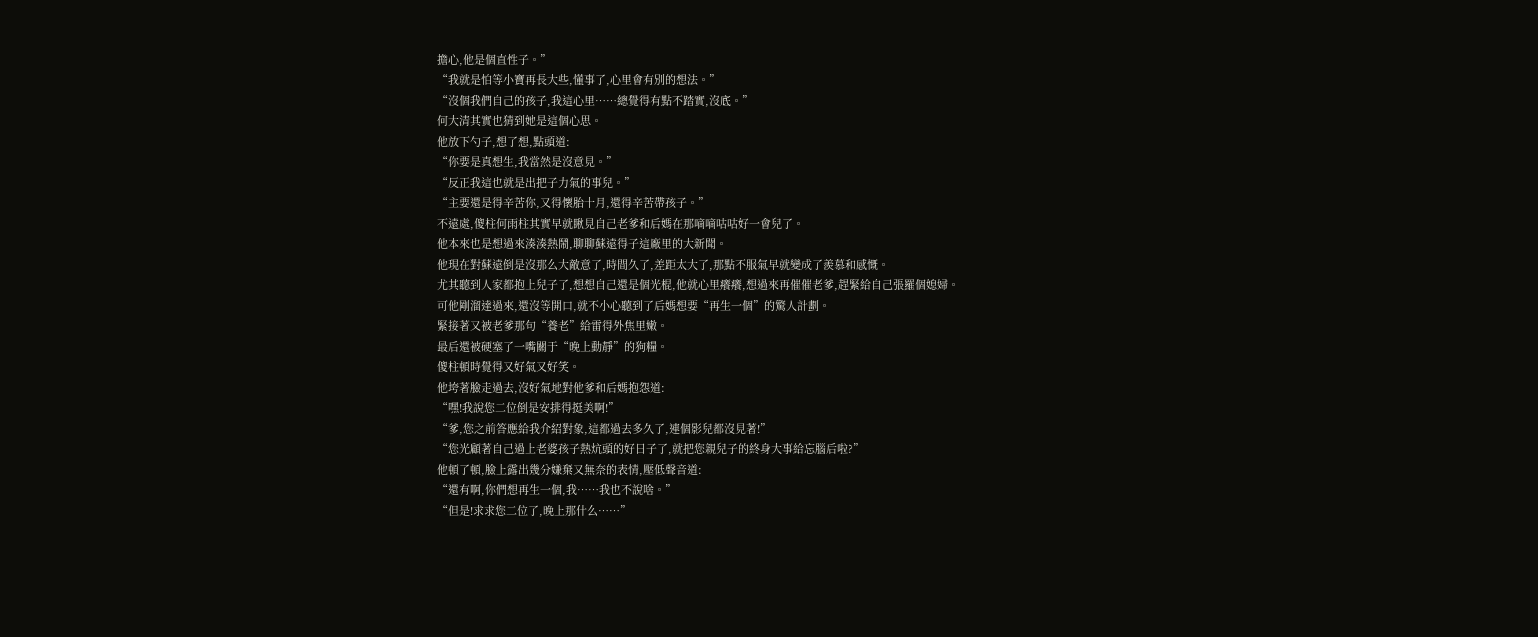擔心,他是個直性子。”
“我就是怕等小寶再長大些,懂事了,心里會有別的想法。”
“沒個我們自己的孩子,我這心里……總覺得有點不踏實,沒底。”
何大清其實也猜到她是這個心思。
他放下勺子,想了想,點頭道:
“你要是真想生,我當然是沒意見。”
“反正我這也就是出把子力氣的事兒。”
“主要還是得辛苦你,又得懷胎十月,還得辛苦帶孩子。”
不遠處,傻柱何雨柱其實早就瞅見自己老爹和后媽在那嘀嘀咕咕好一會兒了。
他本來也是想過來湊湊熱鬧,聊聊蘇遠得子這廠里的大新聞。
他現在對蘇遠倒是沒那么大敵意了,時間久了,差距太大了,那點不服氣早就變成了羨慕和感慨。
尤其聽到人家都抱上兒子了,想想自己還是個光棍,他就心里癢癢,想過來再催催老爹,趕緊給自己張羅個媳婦。
可他剛溜達過來,還沒等開口,就不小心聽到了后媽想要“再生一個”的驚人計劃。
緊接著又被老爹那句“養老”給雷得外焦里嫩。
最后還被硬塞了一嘴關于“晚上動靜”的狗糧。
傻柱頓時覺得又好氣又好笑。
他垮著臉走過去,沒好氣地對他爹和后媽抱怨道:
“嘿!我說您二位倒是安排得挺美啊!”
“爹,您之前答應給我介紹對象,這都過去多久了,連個影兒都沒見著!”
“您光顧著自己過上老婆孩子熱炕頭的好日子了,就把您親兒子的終身大事給忘腦后啦?”
他頓了頓,臉上露出幾分嫌棄又無奈的表情,壓低聲音道:
“還有啊,你們想再生一個,我……我也不說啥。”
“但是!求求您二位了,晚上那什么……”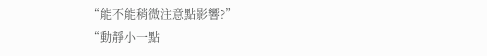“能不能稍微注意點影響?”
“動靜小一點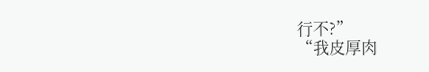行不?”
“我皮厚肉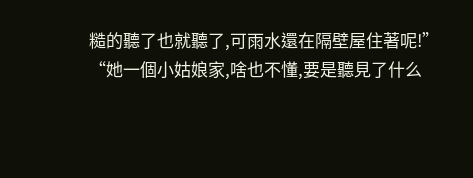糙的聽了也就聽了,可雨水還在隔壁屋住著呢!”
“她一個小姑娘家,啥也不懂,要是聽見了什么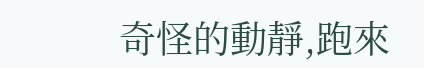奇怪的動靜,跑來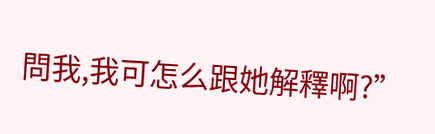問我,我可怎么跟她解釋啊?”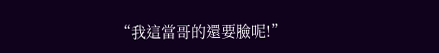“我這當哥的還要臉呢!”